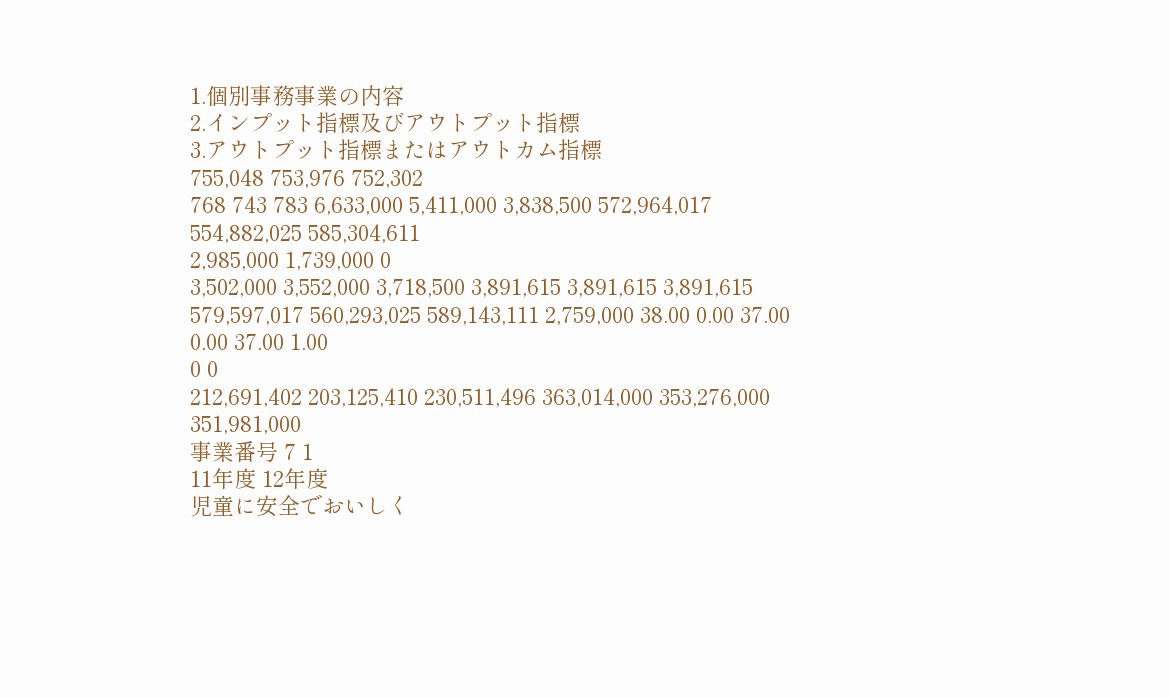1.個別事務事業の内容
2.インプット指標及びアウトプット指標
3.アウトプット指標またはアウトカム指標
755,048 753,976 752,302
768 743 783 6,633,000 5,411,000 3,838,500 572,964,017 554,882,025 585,304,611
2,985,000 1,739,000 0
3,502,000 3,552,000 3,718,500 3,891,615 3,891,615 3,891,615 579,597,017 560,293,025 589,143,111 2,759,000 38.00 0.00 37.00 0.00 37.00 1.00
0 0
212,691,402 203,125,410 230,511,496 363,014,000 353,276,000 351,981,000
事業番号 7 1
11年度 12年度
児童に安全でおいしく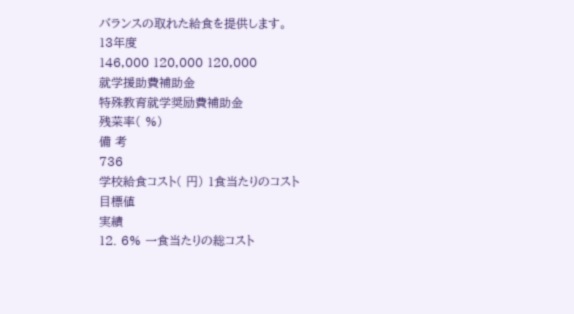バランスの取れた給食を提供します。
13年度
146,000 120,000 120,000
就学援助費補助金
特殊教育就学奨励費補助金
残菜率( %)
備 考
736
学校給食コスト( 円) 1食当たりのコスト
目標値
実績
12. 6% 一食当たりの総コスト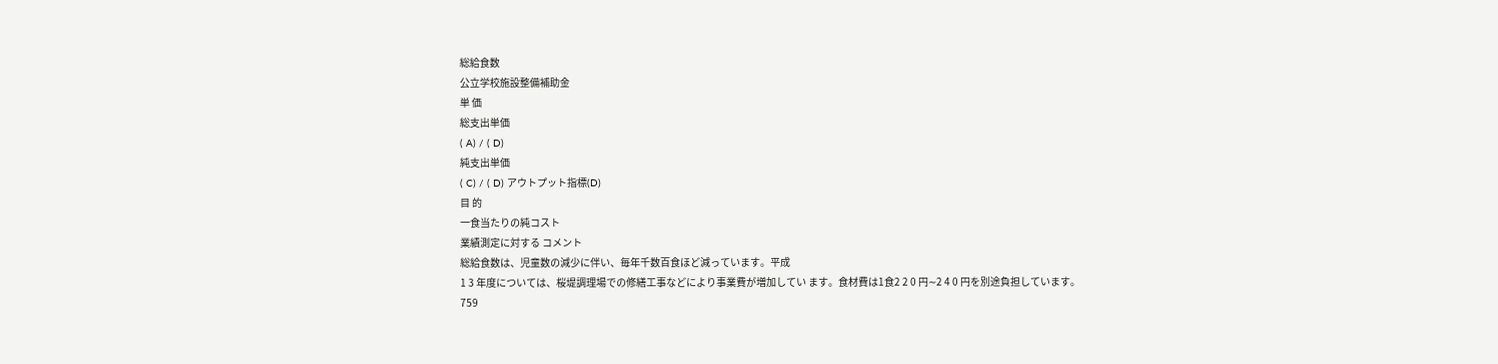総給食数
公立学校施設整備補助金
単 価
総支出単価
( A) / ( D)
純支出単価
( C) / ( D) アウトプット指標(D)
目 的
一食当たりの純コスト
業績測定に対する コメント
総給食数は、児童数の減少に伴い、毎年千数百食ほど減っています。平成
1 3 年度については、桜堤調理場での修繕工事などにより事業費が増加してい ます。食材費は1食2 2 0 円∼2 4 0 円を別途負担しています。
759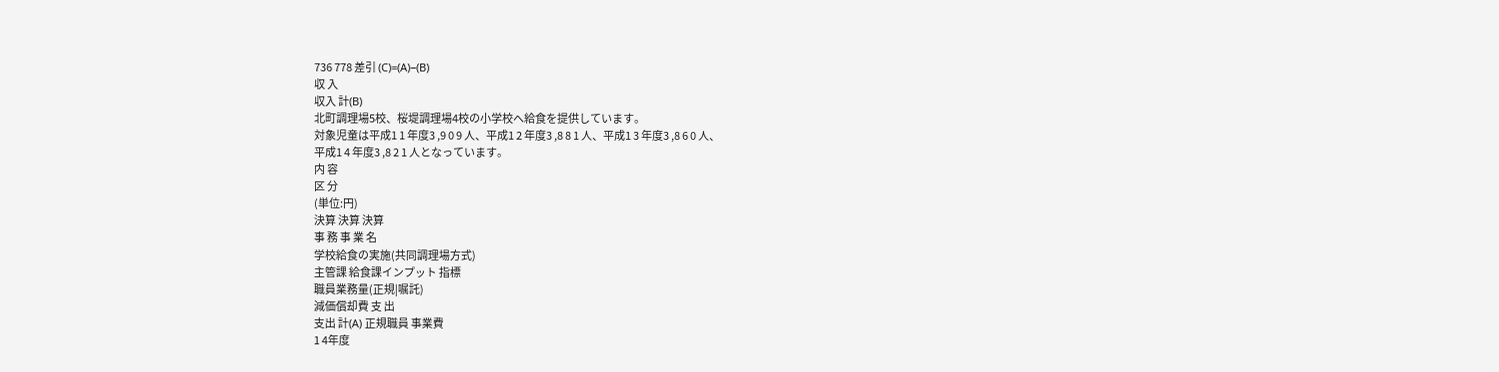736 778 差引 (C)=(A)−(B)
収 入
収入 計(B)
北町調理場5校、桜堤調理場4校の小学校へ給食を提供しています。
対象児童は平成1 1 年度3 ,9 0 9 人、平成1 2 年度3 ,8 8 1 人、平成1 3 年度3 ,8 6 0 人、
平成1 4 年度3 ,8 2 1 人となっています。
内 容
区 分
(単位:円)
決算 決算 決算
事 務 事 業 名
学校給食の実施(共同調理場方式)
主管課 給食課インプット 指標
職員業務量(正規|嘱託)
減価償却費 支 出
支出 計(A) 正規職員 事業費
1 4年度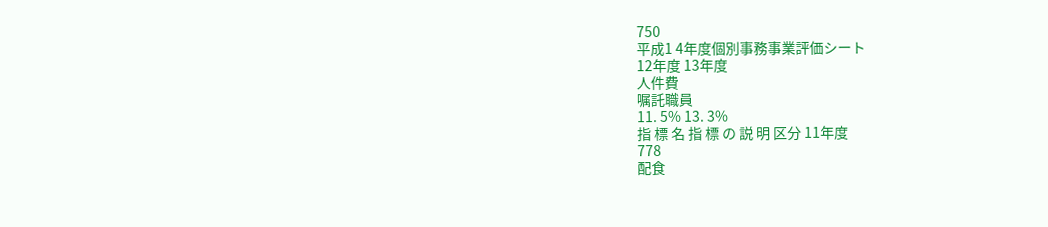750
平成1 4年度個別事務事業評価シート
12年度 13年度
人件費
嘱託職員
11. 5% 13. 3%
指 標 名 指 標 の 説 明 区分 11年度
778
配食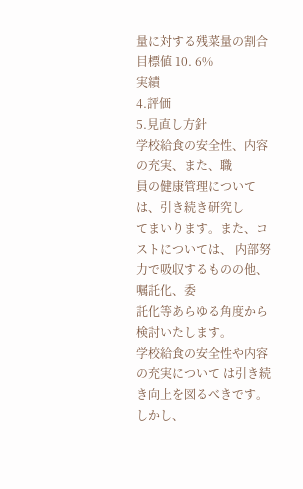量に対する残菜量の割合
目標値 10. 6%
実績
4.評価
5.見直し方針
学校給食の安全性、内容の充実、また、職
員の健康管理については、引き続き研究し
てまいります。また、コストについては、 内部努力で吸収するものの他、嘱託化、委
託化等あらゆる角度から検討いたします。
学校給食の安全性や内容の充実について は引き続き向上を図るべきです。しかし、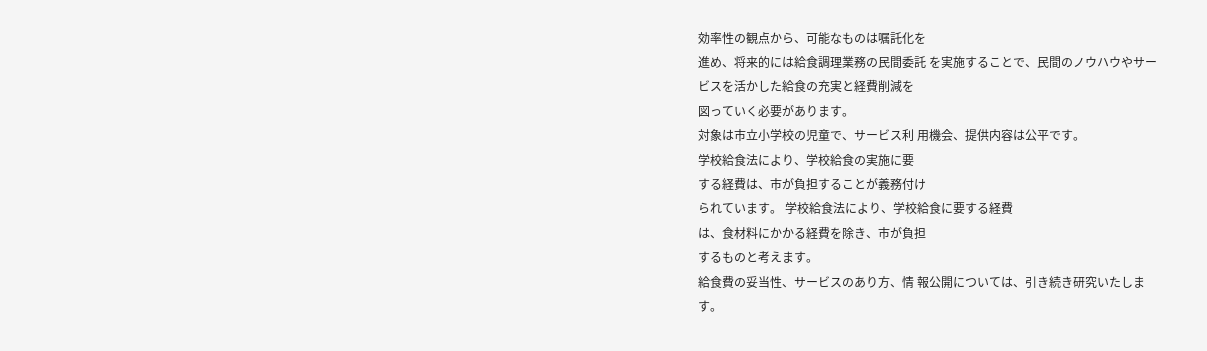効率性の観点から、可能なものは嘱託化を
進め、将来的には給食調理業務の民間委託 を実施することで、民間のノウハウやサー
ビスを活かした給食の充実と経費削減を
図っていく必要があります。
対象は市立小学校の児童で、サービス利 用機会、提供内容は公平です。
学校給食法により、学校給食の実施に要
する経費は、市が負担することが義務付け
られています。 学校給食法により、学校給食に要する経費
は、食材料にかかる経費を除き、市が負担
するものと考えます。
給食費の妥当性、サービスのあり方、情 報公開については、引き続き研究いたしま
す。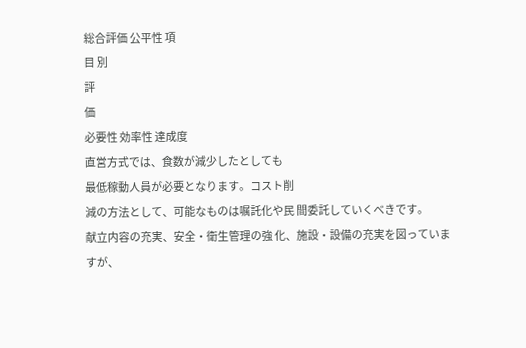総合評価 公平性 項
目 別
評
価
必要性 効率性 達成度
直営方式では、食数が減少したとしても
最低稼動人員が必要となります。コスト削
減の方法として、可能なものは嘱託化や民 間委託していくべきです。
献立内容の充実、安全・衛生管理の強 化、施設・設備の充実を図っていますが、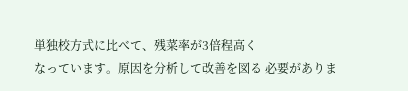単独校方式に比べて、残菜率が3倍程高く
なっています。原因を分析して改善を図る 必要がありま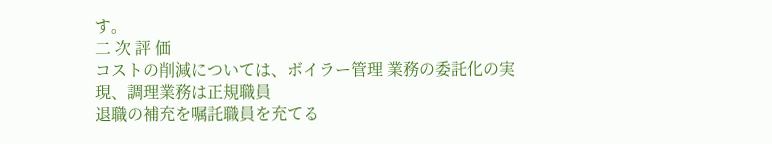す。
二 次 評 価
コストの削減については、ボイラー管理 業務の委託化の実現、調理業務は正規職員
退職の補充を嘱託職員を充てる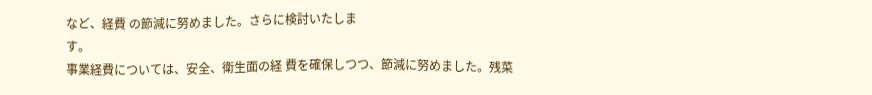など、経費 の節減に努めました。さらに検討いたしま
す。
事業経費については、安全、衛生面の経 費を確保しつつ、節減に努めました。残菜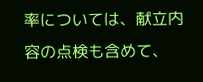率については、献立内容の点検も含めて、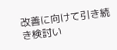改善に向けて引き続き検討い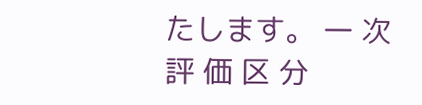たします。 一 次 評 価 区 分